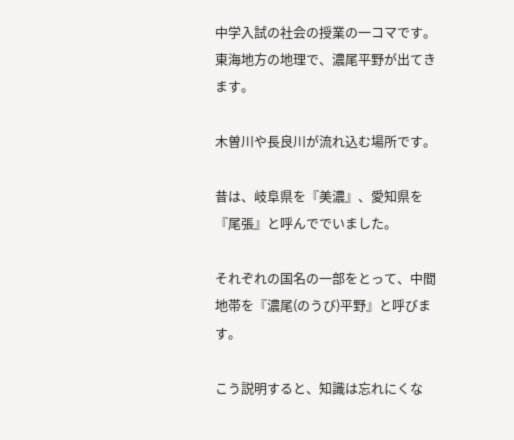中学入試の社会の授業の一コマです。
東海地方の地理で、濃尾平野が出てきます。

木曽川や長良川が流れ込む場所です。

昔は、岐阜県を『美濃』、愛知県を『尾張』と呼んででいました。

それぞれの国名の一部をとって、中間地帯を『濃尾(のうび)平野』と呼びます。

こう説明すると、知識は忘れにくな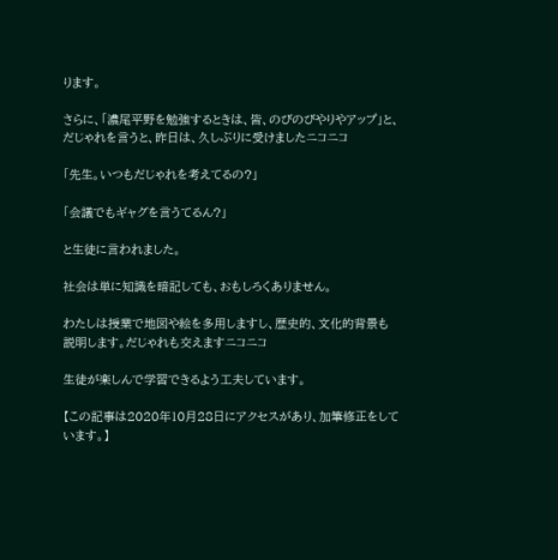ります。

さらに、「濃尾平野を勉強するときは、皆、のびのびやりやアップ」と、だじゃれを言うと、昨日は、久しぶりに受けましたニコニコ

「先生。いつもだじゃれを考えてるの?」

「会議でもギャグを言うてるん?」

と生徒に言われました。

社会は単に知識を暗記しても、おもしろくありません。

わたしは授業で地図や絵を多用しますし、歴史的、文化的背景も説明します。だじゃれも交えますニコニコ

生徒が楽しんで学習できるよう工夫しています。

【この記事は2020年10月28日にアクセスがあり、加筆修正をしています。】